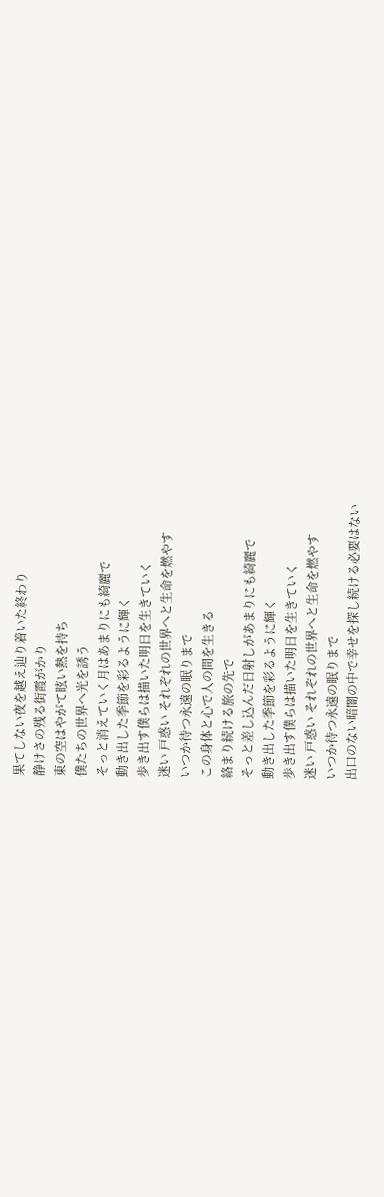果てしない夜を越え辿り着いた終わり
静けさの残る街霞がかり
東の空はやがて眩い熱を持ち
僕たちの世界へ光を誘う
そっと消えていく月はあまりにも綺麗で
動き出した季節を彩るように輝く
歩き出す僕らは描いた明日を生きていく
迷い 戸惑い それぞれの世界へと生命を燃やす
いつか待つ永遠の眠りまで
この身体と心で人の間を生きる
絡まり続ける旅の先で
そっと差し込んだ日射しがあまりにも綺麗で
動き出した季節を彩るように輝く
歩き出す僕らは描いた明日を生きていく
迷い 戸惑い それぞれの世界へと生命を燃やす
いつか待つ永遠の眠りまで
出口のない暗闇の中で幸せを探し続ける必要はない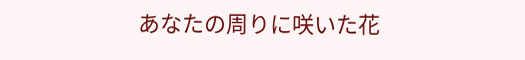あなたの周りに咲いた花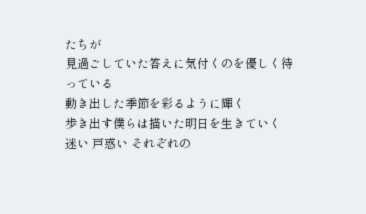たちが
見過ごしていた答えに気付くのを優しく待っている
動き出した季節を彩るように輝く
歩き出す僕らは描いた明日を生きていく
迷い 戸惑い それぞれの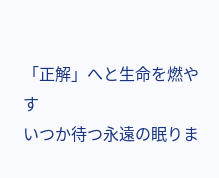「正解」へと生命を燃やす
いつか待つ永遠の眠りま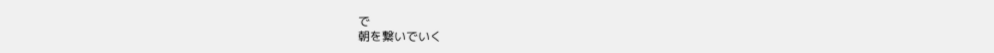で
朝を繋いでいく